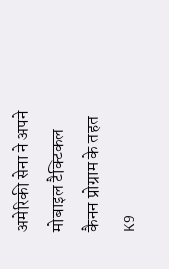अमेरिकी सेना ने अपने मोबाइल टैक्टिकल कैनन प्रोग्राम के तहत K9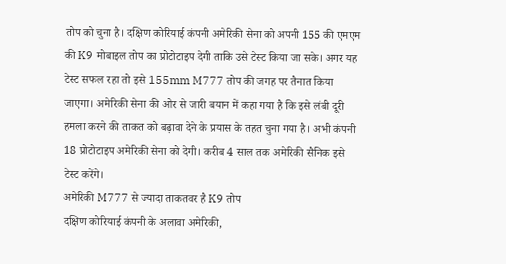तोप को चुना है। दक्षिण कोरियाई कंपनी अमेरिकी सेना को अपनी 155 की एमएम की K9 मोबाइल तोप का प्रोटोटाइप देगी ताकि उसे टेस्ट किया जा सके। अगर यह टेस्ट सफल रहा तो इसे 155mm M777 तोप की जगह पर तैनात किया जाएगा। अमेरिकी सेना की ओर से जारी बयान में कहा गया है कि इसे लंबी दूरी हमला करने की ताकत को बढ़ावा देने के प्रयास के तहत चुना गया है। अभी कंपनी 18 प्रोटोटाइप अमेरिकी सेना को देगी। करीब 4 साल तक अमेरिकी सैनिक इसे टेस्ट करेंगे।
अमेरिकी M777 से ज्यादा ताकतवर है K9 तोप
दक्षिण कोरियाई कंपनी के अलावा अमेरिकी,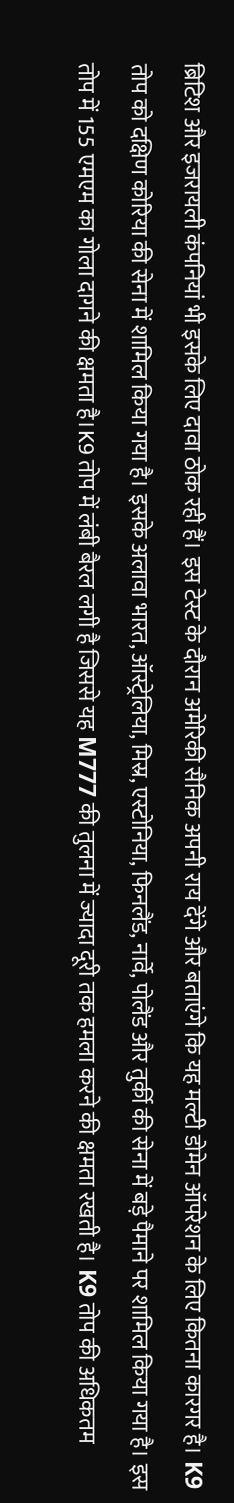ब्रिटिश और इजरायली कंपनियां भी इसके लिए दावा ठोक रही हैं। इस टेस्ट के दौरान अमेरिकी सैनिक अपनी राय देंगे और बताएंगे कि यह मल्टी डोमेन ऑपरेशन के लिए कितना कारगर है। K9 तोप को दक्षिण कोरिया की सेना में शामिल किया गया है। इसके अलावा भारत, ऑस्ट्रेलिया, मिस्र, एस्टोनिया, फिनलैंड, नार्वे, पोलैंड और तुर्की की सेना में बड़े पैमाने पर शामिल किया गया है। इस तोप में 155 एमएम का गोला दागने की क्षमता है।K9 तोप में लंबी बैरल लगी है जिससे यह M777 की तुलना में ज्यादा दूरी तक हमला करने की क्षमता रखती है। K9 तोप की अधिकतम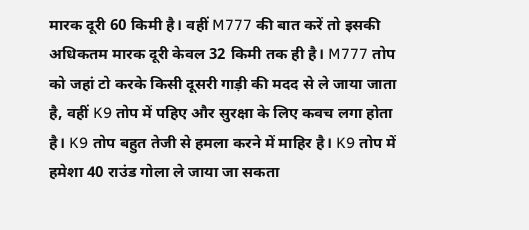मारक दूरी 60 किमी है। वहीं M777 की बात करें तो इसकी अधिकतम मारक दूरी केवल 32 किमी तक ही है। M777 तोप को जहां टो करके किसी दूसरी गाड़ी की मदद से ले जाया जाता है, वहीं K9 तोप में पहिए और सुरक्षा के लिए कवच लगा होता है। K9 तोप बहुत तेजी से हमला करने में माहिर है। K9 तोप में हमेशा 40 राउंड गोला ले जाया जा सकता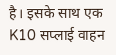है। इसके साथ एक K10 सप्लाई वाहन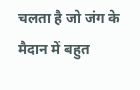चलता है जो जंग के मैदान में बहुत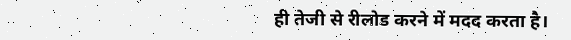ही तेजी से रीलोड करने में मदद करता है।